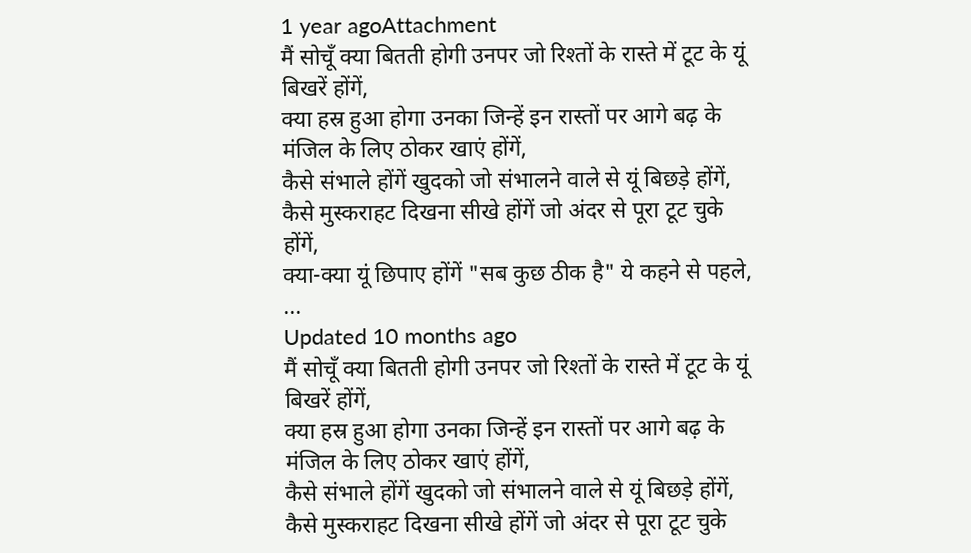1 year agoAttachment
मैं सोचूँ क्या बितती होगी उनपर जो रिश्तों के रास्ते में टूट के यूं बिखरें होंगें,
क्या हस्र हुआ होगा उनका जिन्हें इन रास्तों पर आगे बढ़ के मंजिल के लिए ठोकर खाएं होंगें,
कैसे संभाले होंगें खुदको जो संभालने वाले से यूं बिछड़े होंगें,
कैसे मुस्कराहट दिखना सीखे होंगें जो अंदर से पूरा टूट चुके होंगें,
क्या-क्या यूं छिपाए होंगें "सब कुछ ठीक है" ये कहने से पहले,
...
Updated 10 months ago
मैं सोचूँ क्या बितती होगी उनपर जो रिश्तों के रास्ते में टूट के यूं बिखरें होंगें,
क्या हस्र हुआ होगा उनका जिन्हें इन रास्तों पर आगे बढ़ के मंजिल के लिए ठोकर खाएं होंगें,
कैसे संभाले होंगें खुदको जो संभालने वाले से यूं बिछड़े होंगें,
कैसे मुस्कराहट दिखना सीखे होंगें जो अंदर से पूरा टूट चुके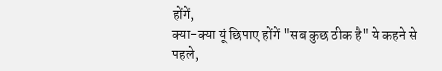होंगें,
क्या-क्या यूं छिपाए होंगें "सब कुछ ठीक है" ये कहने से पहले,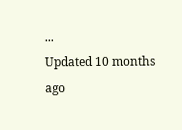...
Updated 10 months ago